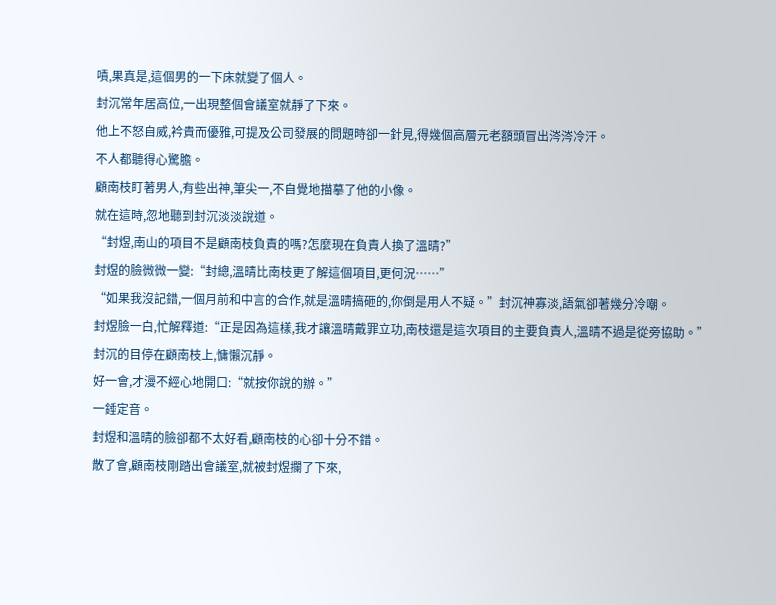嘖,果真是,這個男的一下床就變了個人。
封沉常年居高位,一出現整個會議室就靜了下來。
他上不怒自威,衿貴而優雅,可提及公司發展的問題時卻一針見,得幾個高層元老額頭冒出涔涔冷汗。
不人都聽得心驚膽。
顧南枝盯著男人,有些出神,筆尖一,不自覺地描摹了他的小像。
就在這時,忽地聽到封沉淡淡說道。
“封煜,南山的項目不是顧南枝負責的嗎?怎麼現在負責人換了溫晴?”
封煜的臉微微一變:“封總,溫晴比南枝更了解這個項目,更何況……”
“如果我沒記錯,一個月前和中言的合作,就是溫晴搞砸的,你倒是用人不疑。”封沉神寡淡,語氣卻著幾分冷嘲。
封煜臉一白,忙解釋道:“正是因為這樣,我才讓溫晴戴罪立功,南枝還是這次項目的主要負責人,溫晴不過是從旁協助。”
封沉的目停在顧南枝上,慵懶沉靜。
好一會,才漫不經心地開口:“就按你說的辦。”
一錘定音。
封煜和溫晴的臉卻都不太好看,顧南枝的心卻十分不錯。
散了會,顧南枝剛踏出會議室,就被封煜攔了下來,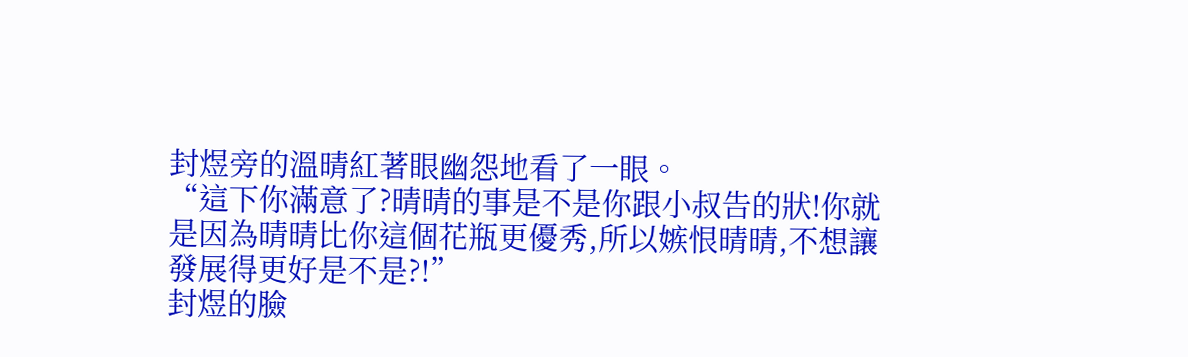封煜旁的溫晴紅著眼幽怨地看了一眼。
“這下你滿意了?晴晴的事是不是你跟小叔告的狀!你就是因為晴晴比你這個花瓶更優秀,所以嫉恨晴晴,不想讓發展得更好是不是?!”
封煜的臉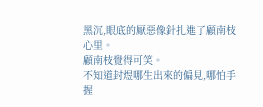黑沉,眼底的厭惡像針扎進了顧南枝心里。
顧南枝覺得可笑。
不知道封煜哪生出來的偏見,哪怕手握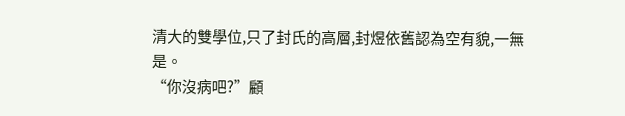清大的雙學位,只了封氏的高層,封煜依舊認為空有貌,一無是。
“你沒病吧?”顧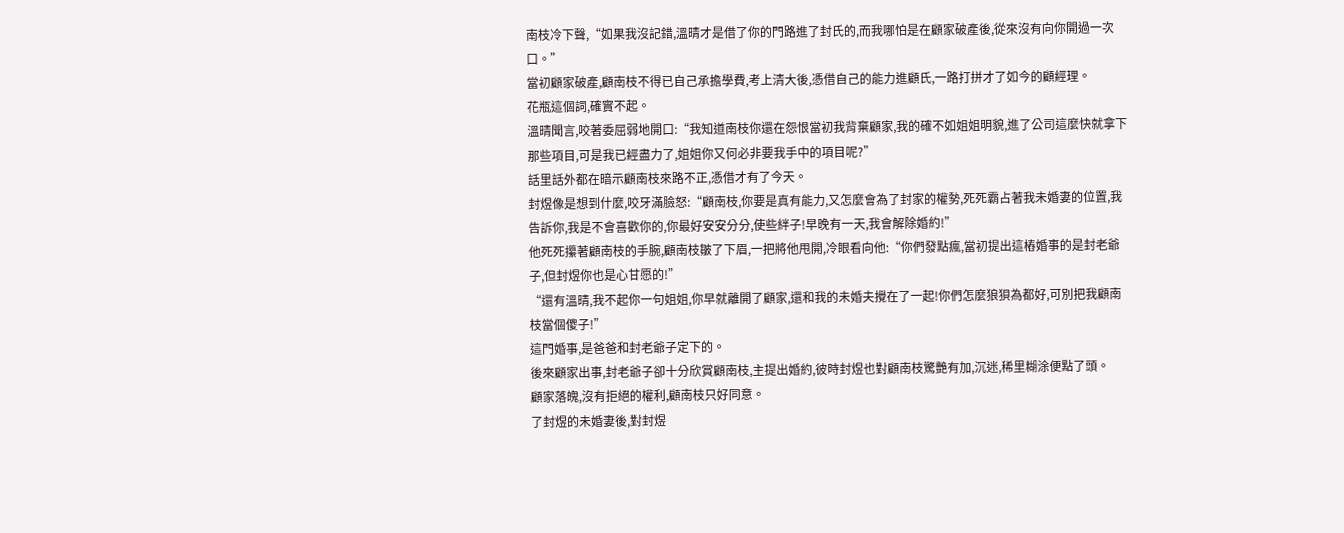南枝冷下聲,“如果我沒記錯,溫晴才是借了你的門路進了封氏的,而我哪怕是在顧家破產後,從來沒有向你開過一次口。”
當初顧家破產,顧南枝不得已自己承擔學費,考上清大後,憑借自己的能力進顧氏,一路打拼才了如今的顧經理。
花瓶這個詞,確實不起。
溫晴聞言,咬著委屈弱地開口:“我知道南枝你還在怨恨當初我背棄顧家,我的確不如姐姐明貌,進了公司這麼快就拿下那些項目,可是我已經盡力了,姐姐你又何必非要我手中的項目呢?”
話里話外都在暗示顧南枝來路不正,憑借才有了今天。
封煜像是想到什麼,咬牙滿臉怒:“顧南枝,你要是真有能力,又怎麼會為了封家的權勢,死死霸占著我未婚妻的位置,我告訴你,我是不會喜歡你的,你最好安安分分,使些絆子!早晚有一天,我會解除婚約!”
他死死攥著顧南枝的手腕,顧南枝皺了下眉,一把將他甩開,冷眼看向他:“你們發點瘋,當初提出這樁婚事的是封老爺子,但封煜你也是心甘愿的!”
“還有溫晴,我不起你一句姐姐,你早就離開了顧家,還和我的未婚夫攪在了一起!你們怎麼狼狽為都好,可別把我顧南枝當個傻子!”
這門婚事,是爸爸和封老爺子定下的。
後來顧家出事,封老爺子卻十分欣賞顧南枝,主提出婚約,彼時封煜也對顧南枝驚艷有加,沉迷,稀里糊涂便點了頭。
顧家落魄,沒有拒絕的權利,顧南枝只好同意。
了封煜的未婚妻後,對封煜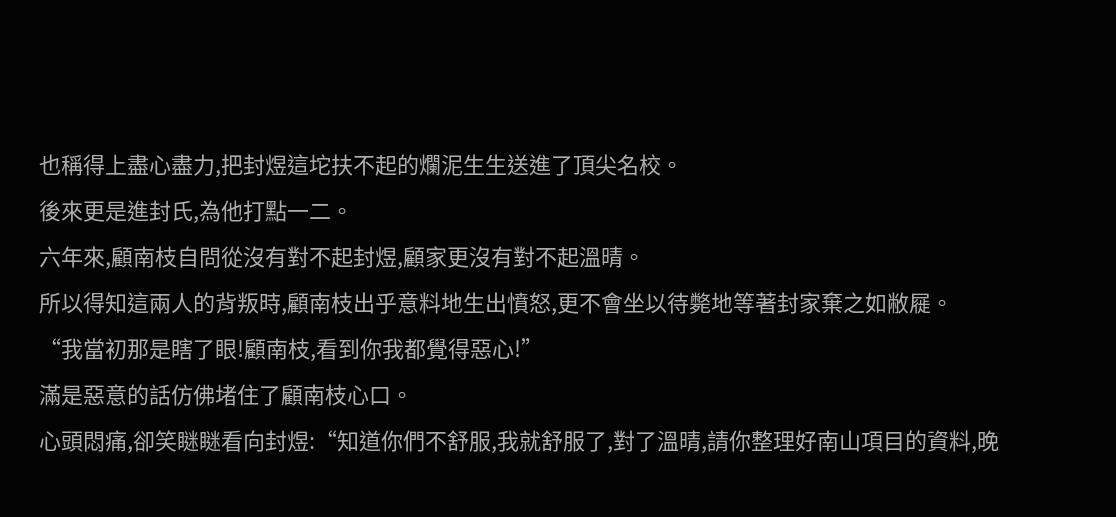也稱得上盡心盡力,把封煜這坨扶不起的爛泥生生送進了頂尖名校。
後來更是進封氏,為他打點一二。
六年來,顧南枝自問從沒有對不起封煜,顧家更沒有對不起溫晴。
所以得知這兩人的背叛時,顧南枝出乎意料地生出憤怒,更不會坐以待斃地等著封家棄之如敝屣。
“我當初那是瞎了眼!顧南枝,看到你我都覺得惡心!”
滿是惡意的話仿佛堵住了顧南枝心口。
心頭悶痛,卻笑瞇瞇看向封煜:“知道你們不舒服,我就舒服了,對了溫晴,請你整理好南山項目的資料,晚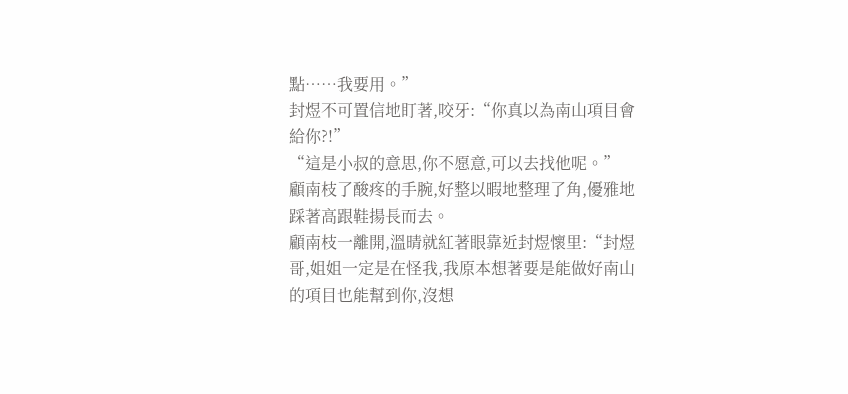點……我要用。”
封煜不可置信地盯著,咬牙:“你真以為南山項目會給你?!”
“這是小叔的意思,你不愿意,可以去找他呢。”
顧南枝了酸疼的手腕,好整以暇地整理了角,優雅地踩著高跟鞋揚長而去。
顧南枝一離開,溫晴就紅著眼靠近封煜懷里:“封煜哥,姐姐一定是在怪我,我原本想著要是能做好南山的項目也能幫到你,沒想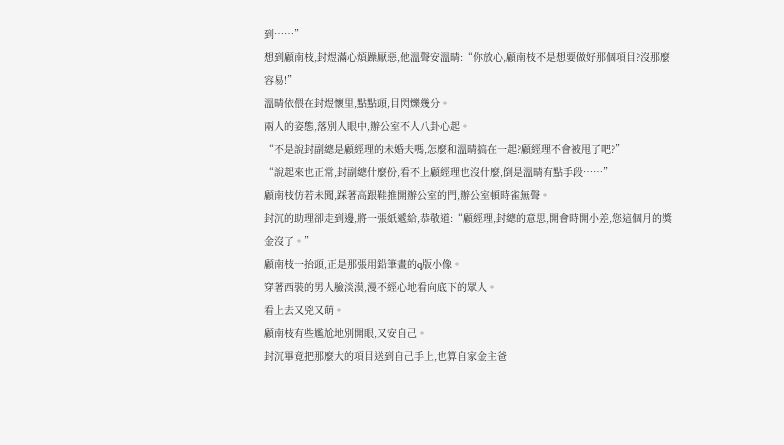到……”
想到顧南枝,封煜滿心煩躁厭惡,他溫聲安溫晴:“你放心,顧南枝不是想要做好那個項目?沒那麼容易!”
溫晴依偎在封煜懷里,點點頭,目閃爍幾分。
兩人的姿態,落別人眼中,辦公室不人八卦心起。
“不是說封副總是顧經理的未婚夫嗎,怎麼和溫晴搞在一起?顧經理不會被甩了吧?”
“說起來也正常,封副總什麼份,看不上顧經理也沒什麼,倒是溫晴有點手段……”
顧南枝仿若未聞,踩著高跟鞋推開辦公室的門,辦公室頓時雀無聲。
封沉的助理卻走到邊,將一張紙遞給,恭敬道:“顧經理,封總的意思,開會時開小差,您這個月的獎金沒了。”
顧南枝一抬頭,正是那張用鉛筆畫的q版小像。
穿著西裝的男人臉淡漠,漫不經心地看向底下的眾人。
看上去又兇又萌。
顧南枝有些尷尬地別開眼,又安自己。
封沉畢竟把那麼大的項目送到自己手上,也算自家金主爸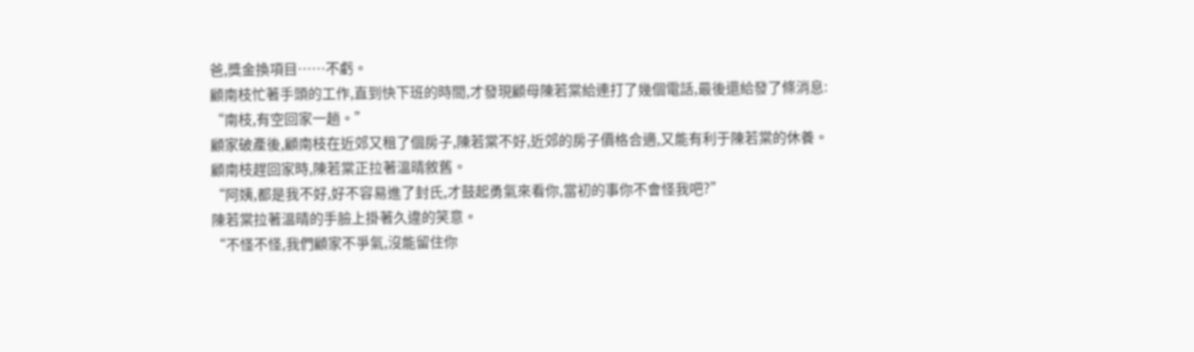爸,獎金換項目……不虧。
顧南枝忙著手頭的工作,直到快下班的時間,才發現顧母陳若棠給連打了幾個電話,最後還給發了條消息:
“南枝,有空回家一趟。”
顧家破產後,顧南枝在近郊又租了個房子,陳若棠不好,近郊的房子價格合適,又能有利于陳若棠的休養。
顧南枝趕回家時,陳若棠正拉著溫晴敘舊。
“阿姨,都是我不好,好不容易進了封氏,才鼓起勇氣來看你,當初的事你不會怪我吧?”
陳若棠拉著溫晴的手臉上掛著久違的笑意。
“不怪不怪,我們顧家不爭氣,沒能留住你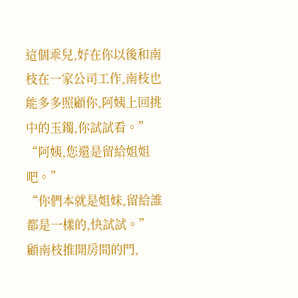這個乖兒,好在你以後和南枝在一家公司工作,南枝也能多多照顧你,阿姨上回挑中的玉鐲,你試試看。”
“阿姨,您還是留給姐姐吧。”
“你們本就是姐妹,留給誰都是一樣的,快試試。”
顧南枝推開房間的門,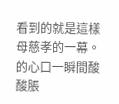看到的就是這樣母慈孝的一幕。
的心口一瞬間酸酸脹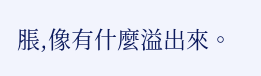脹,像有什麼溢出來。